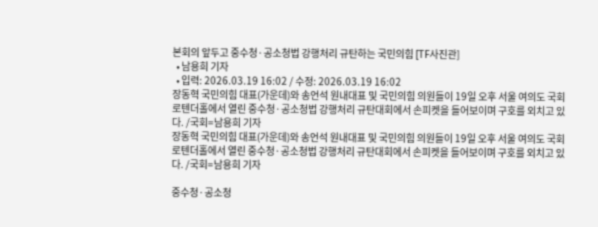본회의 앞두고 중수청·공소청법 강행처리 규탄하는 국민의힘 [TF사진관]
  • 남용희 기자
  • 입력: 2026.03.19 16:02 / 수정: 2026.03.19 16:02
장동혁 국민의힘 대표(가운데)와 송언석 원내대표 및 국민의힘 의원들이 19일 오후 서울 여의도 국회 로텐더홀에서 열린 중수청·공소청법 강행처리 규탄대회에서 손피켓을 들어보이며 구호를 외치고 있다. /국회=남용희 기자
장동혁 국민의힘 대표(가운데)와 송언석 원내대표 및 국민의힘 의원들이 19일 오후 서울 여의도 국회 로텐더홀에서 열린 중수청·공소청법 강행처리 규탄대회에서 손피켓을 들어보이며 구호를 외치고 있다. /국회=남용희 기자

중수청·공소청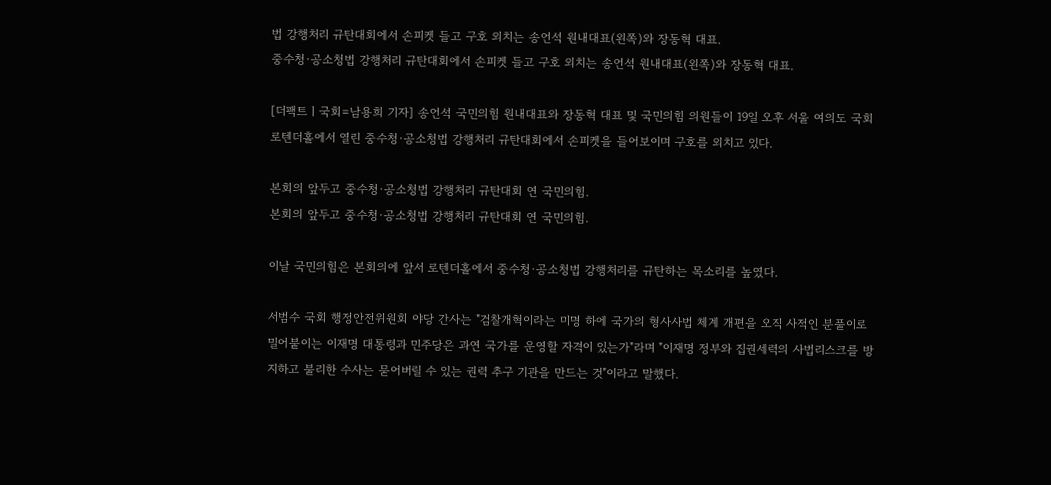법 강행처리 규탄대회에서 손피켓 들고 구호 외치는 송언석 원내대표(왼쪽)와 장동혁 대표.
중수청·공소청법 강행처리 규탄대회에서 손피켓 들고 구호 외치는 송언석 원내대표(왼쪽)와 장동혁 대표.

[더팩트ㅣ국회=남용희 기자] 송언석 국민의힘 원내대표와 장동혁 대표 및 국민의힘 의원들이 19일 오후 서울 여의도 국회 로텐더홀에서 열린 중수청·공소청법 강행처리 규탄대회에서 손피켓을 들어보이며 구호를 외치고 있다.

본회의 앞두고 중수청·공소청법 강행처리 규탄대회 연 국민의힘.
본회의 앞두고 중수청·공소청법 강행처리 규탄대회 연 국민의힘.

이날 국민의힘은 본회의에 앞서 로텐더홀에서 중수청·공소청법 강행처리를 규탄하는 목소리를 높였다.

서범수 국회 행정안전위원회 야당 간사는 "검찰개혁이라는 미명 하에 국가의 형사사법 체계 개편을 오직 사적인 분풀이로 밀어붙이는 이재명 대통령과 민주당은 과연 국가를 운영할 자격이 있는가"라며 "이재명 정부와 집권세력의 사법리스크를 방지하고 불리한 수사는 묻어버릴 수 있는 권력 추구 기관을 만드는 것"이라고 말했다.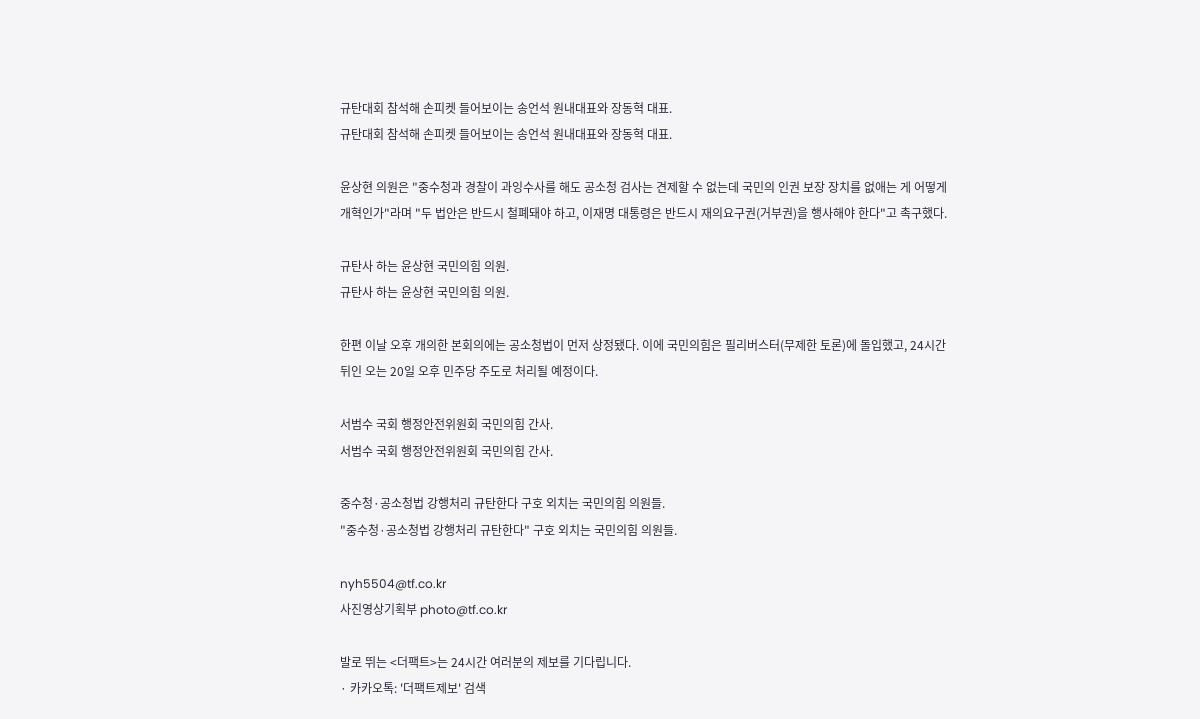규탄대회 참석해 손피켓 들어보이는 송언석 원내대표와 장동혁 대표.
규탄대회 참석해 손피켓 들어보이는 송언석 원내대표와 장동혁 대표.

윤상현 의원은 "중수청과 경찰이 과잉수사를 해도 공소청 검사는 견제할 수 없는데 국민의 인권 보장 장치를 없애는 게 어떻게 개혁인가"라며 "두 법안은 반드시 철폐돼야 하고, 이재명 대통령은 반드시 재의요구권(거부권)을 행사해야 한다"고 촉구했다.

규탄사 하는 윤상현 국민의힘 의원.
규탄사 하는 윤상현 국민의힘 의원.

한편 이날 오후 개의한 본회의에는 공소청법이 먼저 상정됐다. 이에 국민의힘은 필리버스터(무제한 토론)에 돌입했고, 24시간 뒤인 오는 20일 오후 민주당 주도로 처리될 예정이다.

서범수 국회 행정안전위원회 국민의힘 간사.
서범수 국회 행정안전위원회 국민의힘 간사.

중수청·공소청법 강행처리 규탄한다 구호 외치는 국민의힘 의원들.
"중수청·공소청법 강행처리 규탄한다" 구호 외치는 국민의힘 의원들.

nyh5504@tf.co.kr
사진영상기획부 photo@tf.co.kr

발로 뛰는 <더팩트>는 24시간 여러분의 제보를 기다립니다.
· 카카오톡: '더팩트제보' 검색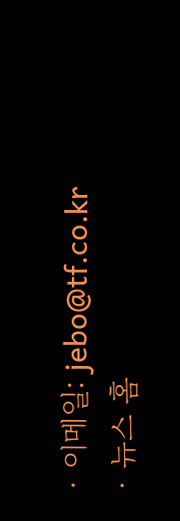· 이메일: jebo@tf.co.kr
· 뉴스 홈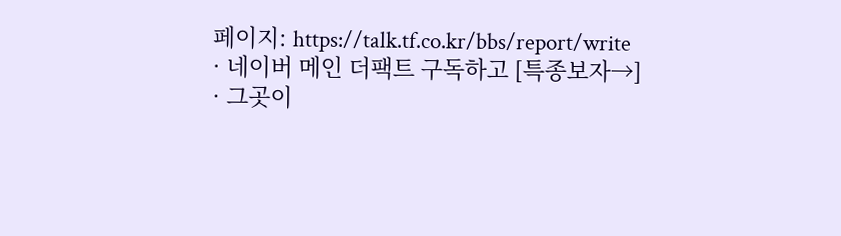페이지: https://talk.tf.co.kr/bbs/report/write
· 네이버 메인 더팩트 구독하고 [특종보자→]
· 그곳이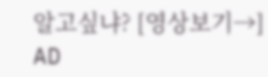알고싶냐? [영상보기→]
AD